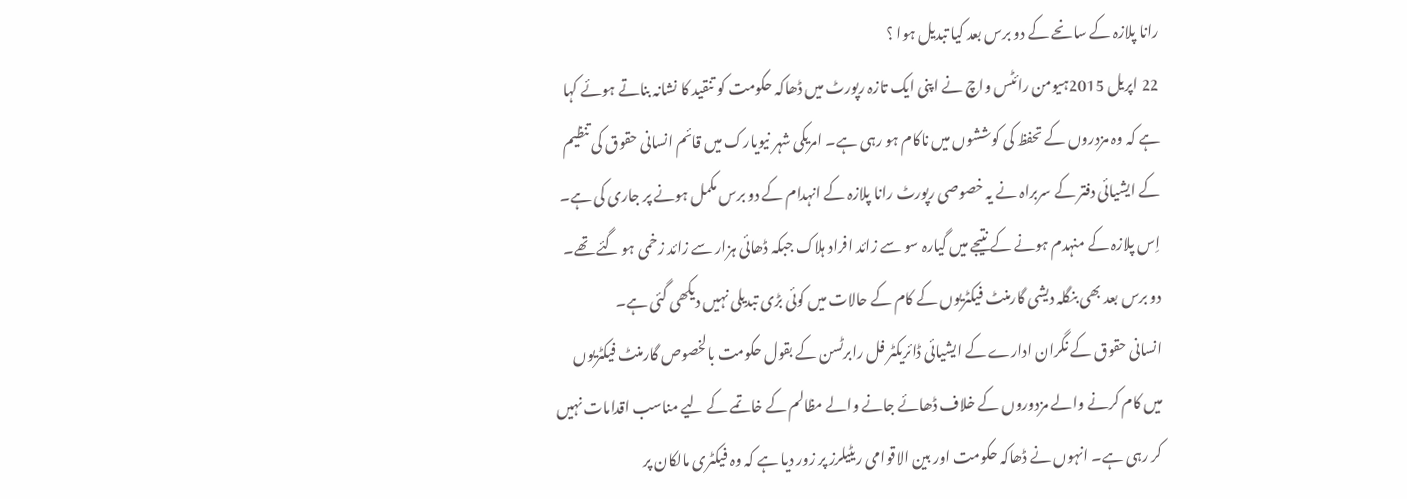رانا پلازہ کے سانحے کے دو برس بعد کیا تبدیل ہوا ؟
22 اپریل 2015ہیومن رائٹس واچ نے اپنی ایک تازہ رپورٹ میں ڈھاکہ حکومت کو تنقید کا نشانہ بناتے ہوئے کہا ہے کہ وہ مزدروں کے تحفظ کی کوششوں میں ناکام ہو رہی ہے۔ امریکی شہر نیویارک میں قائم انسانی حقوق کی تنظیم کے ایشیائی دفتر کے سربراہ نے یہ خصوصی رپورٹ رانا پلازہ کے انہدام کے دو برس مکمل ہونے پر جاری کی ہے۔ اِس پلازہ کے منہدم ہونے کے نتیجے میں گیارہ سو سے زائد افراد ہلاک جبکہ ڈھائی ہزار سے زائد زخمی ہو گئے تھے۔ دو برس بعد بھی بنگلہ دیشی گارمنٹ فیکٹریوں کے کام کے حالات میں کوئی بڑی تبدیلی نہیں دیکھی گئی ہے۔
انسانی حقوق کے نگران ادارے کے ایشیائی ڈائریکٹر فل رابرٹسن کے بقول حکومت بالخصوص گارمنٹ فیکٹریوں میں کام کرنے والے مزدوروں کے خلاف ڈھائے جانے والے مظالم کے خاتمے کے لیے مناسب اقدامات نہیں کر رہی ہے۔ انہوں نے ڈھاکہ حکومت اور بین الاقوامی ریٹیلرز پر زور دیا ہے کہ وہ فیکٹری مالکان پر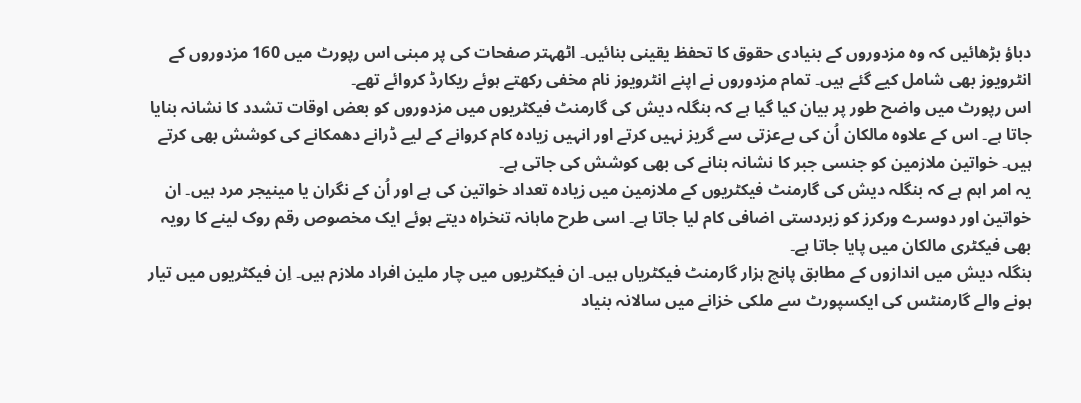دباؤ بڑھائیں کہ وہ مزدوروں کے بنیادی حقوق کا تحفظ یقینی بنائیں۔ اٹھہتر صفحات کی پر مبنی اس رپورٹ میں 160 مزدوروں کے انٹرویوز بھی شامل کیے گئے ہیں۔ تمام مزدوروں نے اپنے انٹرویوز نام مخفی رکھتے ہوئے ریکارڈ کروائے تھے۔
اس رپورٹ میں واضح طور پر بیان کیا گیا ہے کہ بنگلہ دیش کی گارمنٹ فیکٹریوں میں مزدوروں کو بعض اوقات تشدد کا نشانہ بنایا جاتا ہے۔ اس کے علاوہ مالکان اُن کی بےعزتی سے گریز نہیں کرتے اور انہیں زیادہ کام کروانے کے لیے ڈرانے دھمکانے کی کوشش بھی کرتے ہیں۔ خواتین ملازمین کو جنسی جبر کا نشانہ بنانے کی بھی کوشش کی جاتی ہے۔
یہ امر اہم ہے کہ بنگلہ دیش کی گارمنٹ فیکٹریوں کے ملازمین میں زیادہ تعداد خواتین کی ہے اور اُن کے نگران یا مینیجر مرد ہیں۔ ان خواتین اور دوسرے ورکرز کو زبردستی اضافی کام لیا جاتا ہے۔ اسی طرح ماہانہ تنخراہ دیتے ہوئے ایک مخصوص رقم روک لینے کا رویہ بھی فیکٹری مالکان میں پایا جاتا ہے۔
بنگلہ دیش میں اندازوں کے مطابق پانچ ہزار گارمنٹ فیکٹریاں ہیں۔ ان فیکٹریوں میں چار ملین افراد ملازم ہیں۔ اِن فیکٹریوں میں تیار ہونے والے گارمنٹس کی ایکسپورٹ سے ملکی خزانے میں سالانہ بنیاد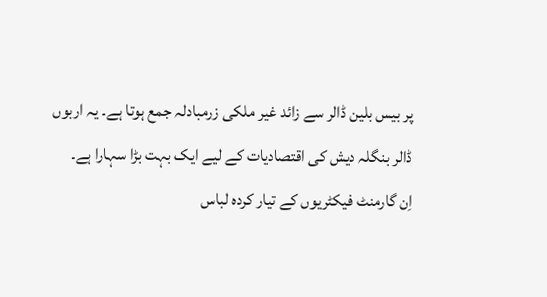پر بیس بلین ڈالر سے زائد غیر ملکی زرمبادلہ جمع ہوتا ہے۔ یہ اربوں ڈالر بنگلہ دیش کی اقتصادیات کے لیے ایک بہت بڑا سہارا ہے۔
اِن گارمنٹ فیکٹریوں کے تیار کردہ لباس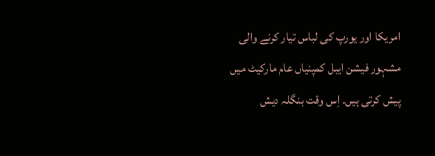امریکا اور یورپ کی لباس تیار کرنے والی مشہور فیشن ایبل کمپنیاں عام مارکیٹ میں پیش کرتی ہیں۔ اِس وقت بنگلہ دیش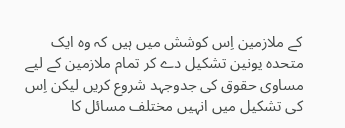کے ملازمین اِس کوشش میں ہیں کہ وہ ایک متحدہ یونین تشکیل دے کر تمام ملازمین کے لیے مساوی حقوق کی جدوجہد شروع کریں لیکن اِس کی تشکیل میں انہیں مختلف مسائل کا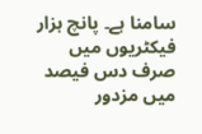سامنا ہے۔ پانچ ہزار فیکٹریوں میں صرف دس فیصد میں مزدور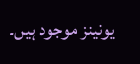یونینز موجود ہیں۔